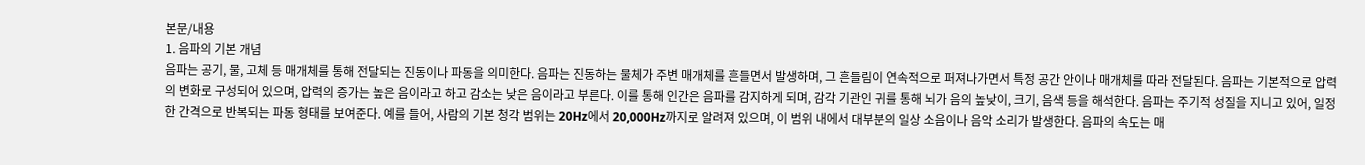본문/내용
1. 음파의 기본 개념
음파는 공기, 물, 고체 등 매개체를 통해 전달되는 진동이나 파동을 의미한다. 음파는 진동하는 물체가 주변 매개체를 흔들면서 발생하며, 그 흔들림이 연속적으로 퍼져나가면서 특정 공간 안이나 매개체를 따라 전달된다. 음파는 기본적으로 압력의 변화로 구성되어 있으며, 압력의 증가는 높은 음이라고 하고 감소는 낮은 음이라고 부른다. 이를 통해 인간은 음파를 감지하게 되며, 감각 기관인 귀를 통해 뇌가 음의 높낮이, 크기, 음색 등을 해석한다. 음파는 주기적 성질을 지니고 있어, 일정한 간격으로 반복되는 파동 형태를 보여준다. 예를 들어, 사람의 기본 청각 범위는 20Hz에서 20,000Hz까지로 알려져 있으며, 이 범위 내에서 대부분의 일상 소음이나 음악 소리가 발생한다. 음파의 속도는 매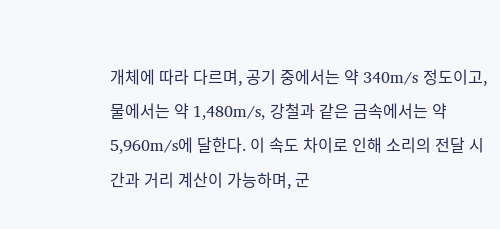개체에 따라 다르며, 공기 중에서는 약 340m/s 정도이고, 물에서는 약 1,480m/s, 강철과 같은 금속에서는 약 5,960m/s에 달한다. 이 속도 차이로 인해 소리의 전달 시간과 거리 계산이 가능하며, 군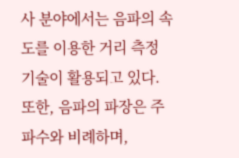사 분야에서는 음파의 속도를 이용한 거리 측정 기술이 활용되고 있다. 또한, 음파의 파장은 주파수와 비례하며,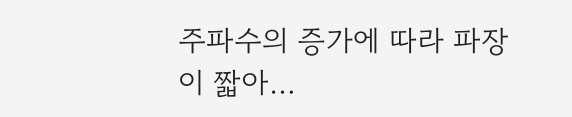주파수의 증가에 따라 파장이 짧아…